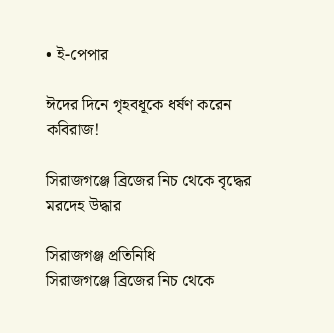• ই-পেপার

ঈদের দিনে গৃহবধূকে ধর্ষণ করেন কবিরাজ!

সিরাজগঞ্জে ব্রিজের নিচ থেকে বৃদ্ধের মরদেহ উদ্ধার

সিরাজগঞ্জ প্রতিনিধি
সিরাজগঞ্জে ব্রিজের নিচ থেকে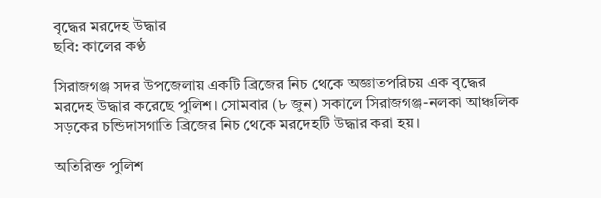বৃদ্ধের মরদেহ উদ্ধার
ছবি: কালের কণ্ঠ

সিরাজগঞ্জ সদর উপজেলায় একটি ব্রিজের নিচ থেকে অজ্ঞাতপরিচয় এক বৃদ্ধের মরদেহ উদ্ধার করেছে পুলিশ। সোমবার (৮ জুন) সকালে সিরাজগঞ্জ-নলকা আঞ্চলিক সড়কের চন্ডিদাসগাতি ব্রিজের নিচ থেকে মরদেহটি উদ্ধার করা হয়।

অতিরিক্ত পুলিশ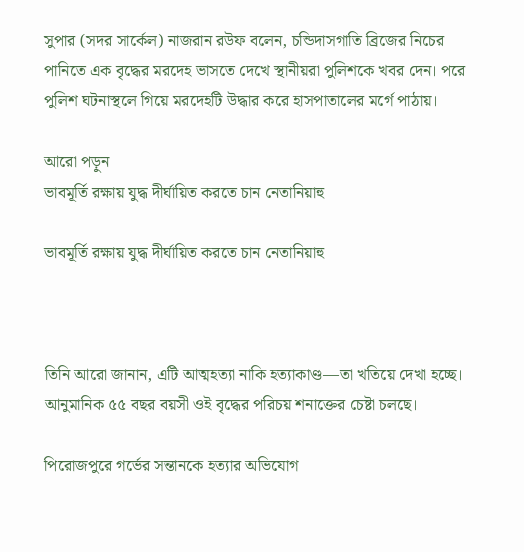সুপার (সদর সার্কেল) নাজরান রউফ বলেন, চন্ডিদাসগাতি ব্রিজের নিচের পানিতে এক বৃদ্ধের মরদেহ ভাসতে দেখে স্থানীয়রা পুলিশকে খবর দেন। পরে পুলিশ ঘটনাস্থলে গিয়ে মরদেহটি উদ্ধার করে হাসপাতালের মর্গে পাঠায়।

আরো পড়ুন
ভাবমূর্তি রক্ষায় যুদ্ধ দীর্ঘায়িত করতে চান নেতানিয়াহু

ভাবমূর্তি রক্ষায় যুদ্ধ দীর্ঘায়িত করতে চান নেতানিয়াহু



তিনি আরো জানান, এটি আত্মহত্যা নাকি হত্যাকাণ্ড—তা খতিয়ে দেখা হচ্ছে। আনুমানিক ৫৫ বছর বয়সী ওই বৃদ্ধের পরিচয় শনাক্তের চেষ্টা চলছে।

পিরোজপুরে গর্ভের সন্তানকে হত্যার অভিযোগ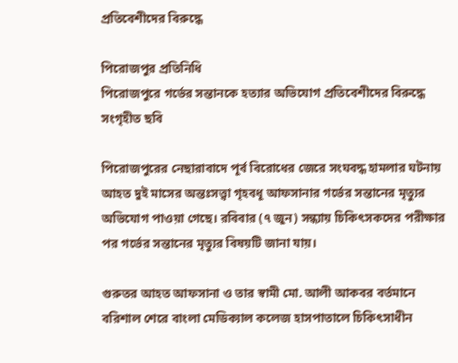প্রতিবেশীদের বিরুদ্ধে

পিরোজপুর প্রতিনিধি
পিরোজপুরে গর্ভের সন্তানকে হত্যার অভিযোগ প্রতিবেশীদের বিরুদ্ধে
সংগৃহীত ছবি

পিরোজপুরের নেছারাবাদে পূর্ব বিরোধের জেরে সংঘবদ্ধ হামলার ঘটনায় আহত দুই মাসের অন্তঃসত্ত্বা গৃহবধূ আফসানার গর্ভের সন্তানের মৃত্যুর অভিযোগ পাওয়া গেছে। রবিবার (৭ জুন) সন্ধ্যায় চিকিৎসকদের পরীক্ষার পর গর্ভের সন্তানের মৃত্যুর বিষয়টি জানা যায়।

গুরুতর আহত আফসানা ও তার স্বামী মো. আলী আকবর বর্তমানে বরিশাল শেরে বাংলা মেডিক্যাল কলেজ হাসপাতালে চিকিৎসাধীন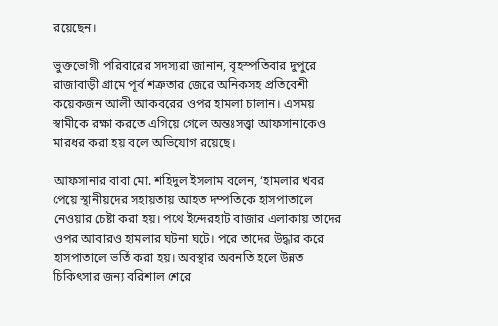রয়েছেন।

ভুক্তভোগী পরিবারের সদস্যরা জানান, বৃহস্পতিবার দুপুরে রাজাবাড়ী গ্রামে পূর্ব শত্রুতার জেরে অনিকসহ প্রতিবেশী কয়েকজন আলী আকবরের ওপর হামলা চালান। এসময় স্বামীকে রক্ষা করতে এগিয়ে গেলে অন্তঃসত্ত্বা আফসানাকেও মারধর করা হয় বলে অভিযোগ রয়েছে।

আফসানার বাবা মো. শহিদুল ইসলাম বলেন, ‘হামলার খবর পেয়ে স্থানীয়দের সহায়তায় আহত দম্পতিকে হাসপাতালে নেওয়ার চেষ্টা করা হয়। পথে ইন্দেরহাট বাজার এলাকায় তাদের ওপর আবারও হামলার ঘটনা ঘটে। পরে তাদের উদ্ধার করে হাসপাতালে ভর্তি করা হয়। অবস্থার অবনতি হলে উন্নত চিকিৎসার জন্য বরিশাল শেরে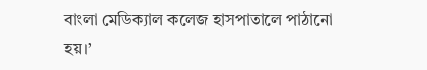বাংলা মেডিক্যাল কলেজ হাসপাতালে পাঠানো হয়।’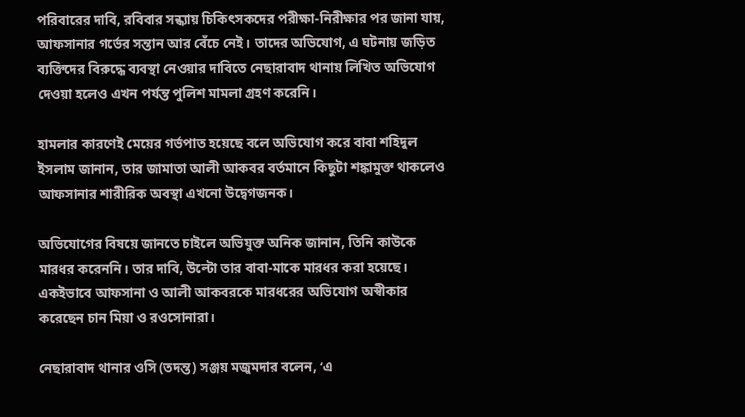পরিবারের দাবি, রবিবার সন্ধ্যায় চিকিৎসকদের পরীক্ষা-নিরীক্ষার পর জানা যায়, আফসানার গর্ভের সন্তান আর বেঁচে নেই। তাদের অভিযোগ, এ ঘটনায় জড়িত ব্যক্তিদের বিরুদ্ধে ব্যবস্থা নেওয়ার দাবিতে নেছারাবাদ থানায় লিখিত অভিযোগ দেওয়া হলেও এখন পর্যন্ত পুলিশ মামলা গ্রহণ করেনি।

হামলার কারণেই মেয়ের গর্ভপাত হয়েছে বলে অভিযোগ করে বাবা শহিদুল ইসলাম জানান, তার জামাতা আলী আকবর বর্তমানে কিছুটা শঙ্কামুক্ত থাকলেও আফসানার শারীরিক অবস্থা এখনো উদ্বেগজনক।

অভিযোগের বিষয়ে জানতে চাইলে অভিযুক্ত অনিক জানান, তিনি কাউকে মারধর করেননি। তার দাবি, উল্টো তার বাবা-মাকে মারধর করা হয়েছে। একইভাবে আফসানা ও আলী আকবরকে মারধরের অভিযোগ অস্বীকার করেছেন চান মিয়া ও রওসোনারা।

নেছারাবাদ থানার ওসি (তদন্ত) সঞ্জয় মজুমদার বলেন, ‘এ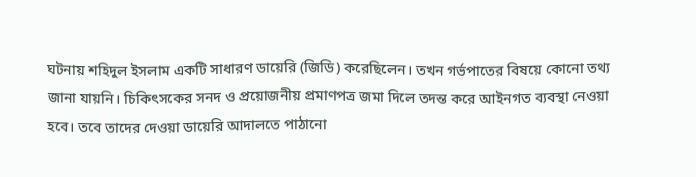ঘটনায় শহিদুল ইসলাম একটি সাধারণ ডায়েরি (জিডি) করেছিলেন। তখন গর্ভপাতের বিষয়ে কোনো তথ্য জানা যায়নি। চিকিৎসকের সনদ ও প্রয়োজনীয় প্রমাণপত্র জমা দিলে তদন্ত করে আইনগত ব্যবস্থা নেওয়া হবে। তবে তাদের দেওয়া ডায়েরি আদালতে পাঠানো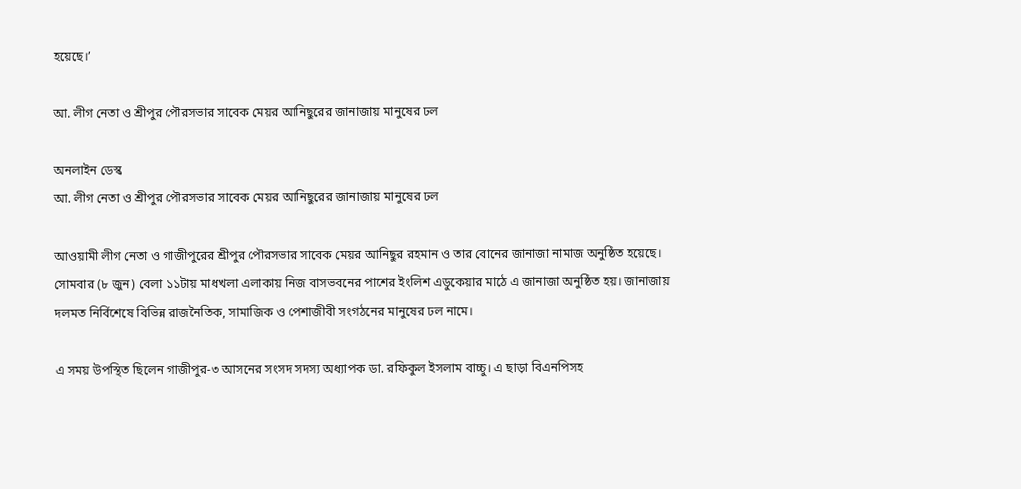হয়েছে।’

আ. লীগ নেতা ও শ্রীপুর পৌরসভার সাবেক মেয়র আনিছুরের জানাজায় মানুষের ঢল

অনলাইন ডেস্ক
আ. লীগ নেতা ও শ্রীপুর পৌরসভার সাবেক মেয়র আনিছুরের জানাজায় মানুষের ঢল

আওয়ামী লীগ নেতা ও গাজীপুরের শ্রীপুর পৌরসভার সাবেক মেয়র আনিছুর রহমান ও তার বোনের জানাজা নামাজ অনুষ্ঠিত হয়েছে। সোমবার (৮ জুন) বেলা ১১টায় মাধখলা এলাকায় নিজ বাসভবনের পাশের ইংলিশ এডুকেয়ার মাঠে এ জানাজা অনুষ্ঠিত হয়। জানাজায় দলমত নির্বিশেষে বিভিন্ন রাজনৈতিক, সামাজিক ও পেশাজীবী সংগঠনের মানুষের ঢল নামে।

এ সময় উপস্থিত ছিলেন গাজীপুর-৩ আসনের সংসদ সদস্য অধ্যাপক ডা. রফিকুল ইসলাম বাচ্চু। এ ছাড়া বিএনপিসহ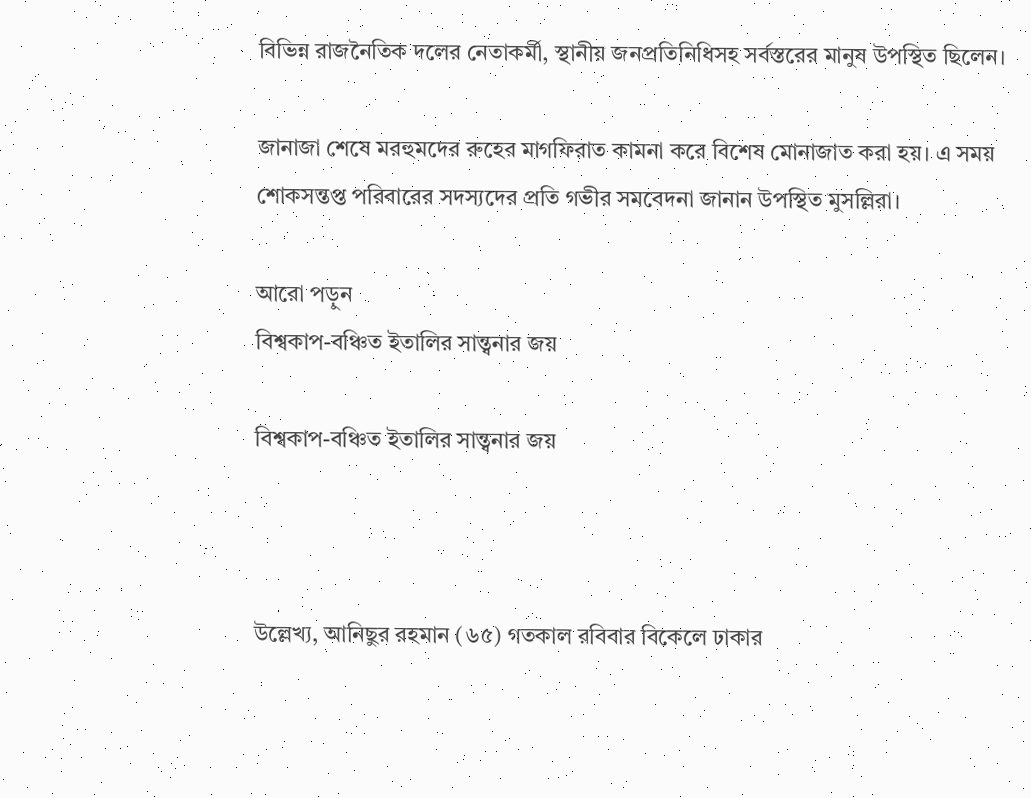বিভিন্ন রাজনৈতিক দলের নেতাকর্মী, স্থানীয় জনপ্রতিনিধিসহ সর্বস্তরের মানুষ উপস্থিত ছিলেন।

জানাজা শেষে মরহুমদের রুহের মাগফিরাত কামনা করে বিশেষ মোনাজাত করা হয়। এ সময় শোকসন্তপ্ত পরিবারের সদস্যদের প্রতি গভীর সমবেদনা জানান উপস্থিত মুসল্লিরা।

আরো পড়ুন
বিশ্বকাপ-বঞ্চিত ইতালির সান্ত্বনার জয়

বিশ্বকাপ-বঞ্চিত ইতালির সান্ত্বনার জয়



উল্লেখ্য, আনিছুর রহমান (৬৫) গতকাল রবিবার বিকেলে ঢাকার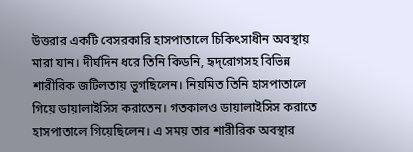উত্তরার একটি বেসরকারি হাসপাতালে চিকিৎসাধীন অবস্থায় মারা যান। দীর্ঘদিন ধরে তিনি কিডনি, হৃদ্‌রোগসহ বিভিন্ন শারীরিক জটিলতায় ভুগছিলেন। নিয়মিত তিনি হাসপাতালে গিয়ে ডায়ালাইসিস করাতেন। গতকালও ডায়ালাইসিস করাতে হাসপাতালে গিয়েছিলেন। এ সময় তার শারীরিক অবস্থার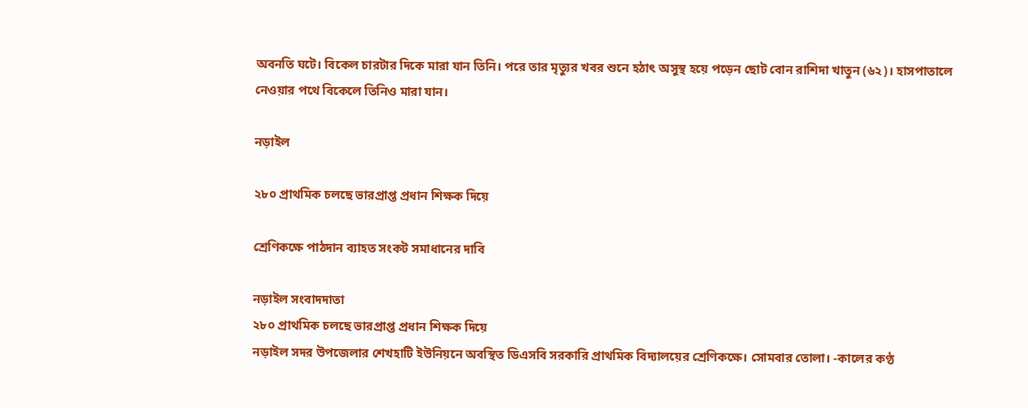অবনতি ঘটে। বিকেল চারটার দিকে মারা যান তিনি। পরে তার মৃত্যুর খবর শুনে হঠাৎ অসুস্থ হয়ে পড়েন ছোট বোন রাশিদা খাতুন (৬২)। হাসপাতালে নেওয়ার পথে বিকেলে তিনিও মারা যান।

নড়াইল

২৮০ প্রাথমিক চলছে ভারপ্রাপ্ত প্রধান শিক্ষক দিয়ে

শ্রেণিকক্ষে পাঠদান ব্যাহত সংকট সমাধানের দাবি

নড়াইল সংবাদদাতা
২৮০ প্রাথমিক চলছে ভারপ্রাপ্ত প্রধান শিক্ষক দিয়ে
নড়াইল সদর উপজেলার শেখহাটি ইউনিয়নে অবস্থিত ডিএসবি সরকারি প্রাথমিক বিদ্যালয়ের শ্রেণিকক্ষে। সোমবার তোলা। -কালের কণ্ঠ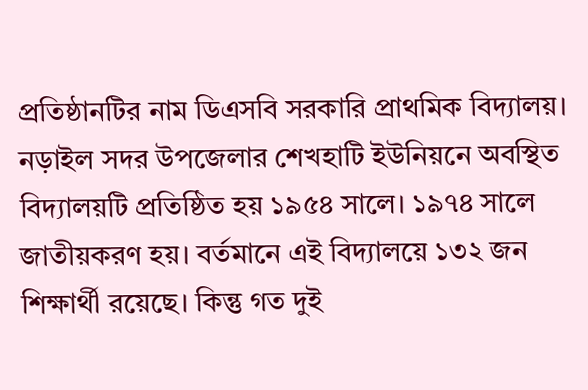প্রতিষ্ঠানটির নাম ডিএসবি সরকারি প্রাথমিক বিদ্যালয়। নড়াইল সদর উপজেলার শেখহাটি ইউনিয়নে অবস্থিত বিদ্যালয়টি প্রতিষ্ঠিত হয় ১৯৫৪ সালে। ১৯৭৪ সালে জাতীয়করণ হয়। বর্তমানে এই বিদ্যালয়ে ১৩২ জন শিক্ষার্থী রয়েছে। কিন্তু গত দুই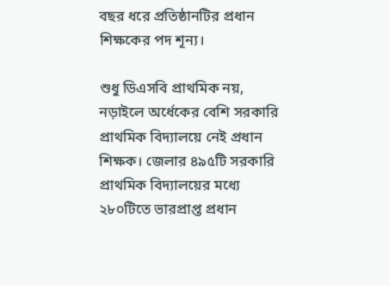বছর ধরে প্রতিষ্ঠানটির প্রধান শিক্ষকের পদ শূন্য।

শুধু ডিএসবি প্রাথমিক নয়, নড়াইলে অর্ধেকের বেশি সরকারি প্রাথমিক বিদ্যালয়ে নেই প্রধান শিক্ষক। জেলার ৪৯৫টি সরকারি প্রাথমিক বিদ্যালয়ের মধ্যে ২৮০টিতে ভারপ্রাপ্ত প্রধান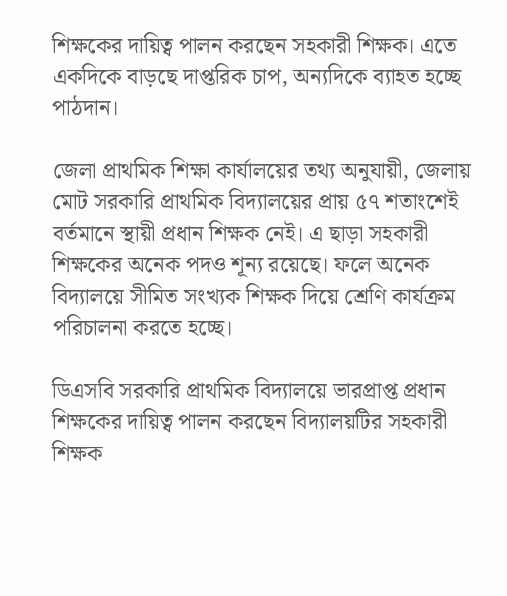শিক্ষকের দায়িত্ব পালন করছেন সহকারী শিক্ষক। এতে একদিকে বাড়ছে দাপ্তরিক চাপ, অন্যদিকে ব্যাহত হচ্ছে পাঠদান।

জেলা প্রাথমিক শিক্ষা কার্যালয়ের তথ্য অনুযায়ী, জেলায় মোট সরকারি প্রাথমিক বিদ্যালয়ের প্রায় ৫৭ শতাংশেই বর্তমানে স্থায়ী প্রধান শিক্ষক নেই। এ ছাড়া সহকারী শিক্ষকের অনেক পদও শূন্য রয়েছে। ফলে অনেক বিদ্যালয়ে সীমিত সংখ্যক শিক্ষক দিয়ে শ্রেণি কার্যক্রম পরিচালনা করতে হচ্ছে।

ডিএসবি সরকারি প্রাথমিক বিদ্যালয়ে ভারপ্রাপ্ত প্রধান শিক্ষকের দায়িত্ব পালন করছেন বিদ্যালয়টির সহকারী শিক্ষক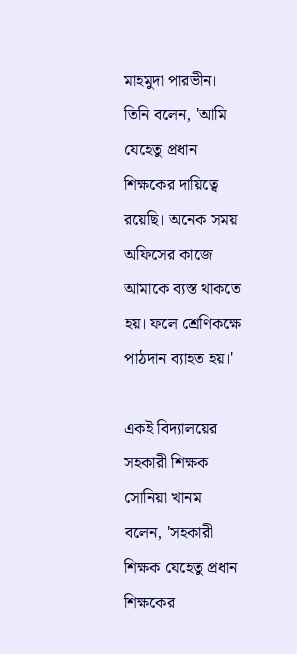মাহমুদা পারভীন। তিনি বলেন, 'আমি যেহেতু প্রধান শিক্ষকের দায়িত্বে রয়েছি। অনেক সময় অফিসের কাজে আমাকে ব্যস্ত থাকতে হয়। ফলে শ্রেণিকক্ষে পাঠদান ব্যাহত হয়।'

একই বিদ্যালয়ের সহকারী শিক্ষক সোনিয়া খানম বলেন, 'সহকারী শিক্ষক যেহেতু প্রধান শিক্ষকের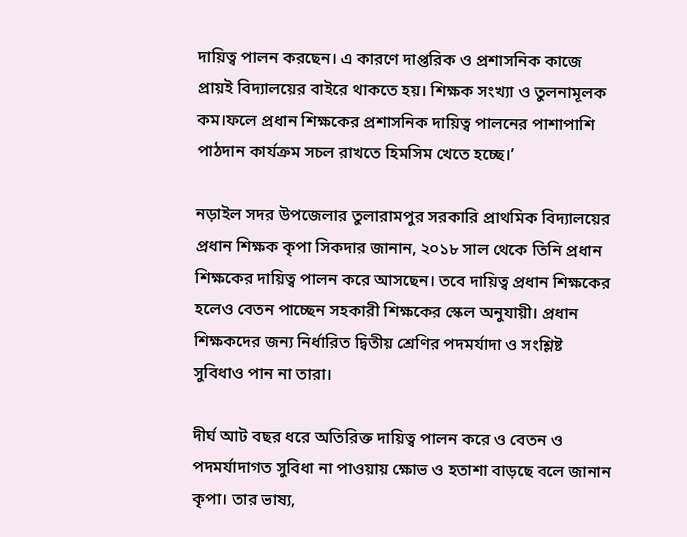দায়িত্ব পালন করছেন। এ কারণে দাপ্তরিক ও প্রশাসনিক কাজে প্রায়ই বিদ্যালয়ের বাইরে থাকতে হয়। শিক্ষক সংখ্যা ও তুলনামূলক কম।ফলে প্রধান শিক্ষকের প্রশাসনিক দায়িত্ব পালনের পাশাপাশি পাঠদান কার্যক্রম সচল রাখতে হিমসিম খেতে হচ্ছে।’

নড়াইল সদর উপজেলার তুলারামপুর সরকারি প্রাথমিক বিদ্যালয়ের প্রধান শিক্ষক কৃপা সিকদার জানান, ২০১৮ সাল থেকে তিনি প্রধান শিক্ষকের দায়িত্ব পালন করে আসছেন। তবে দায়িত্ব প্রধান শিক্ষকের হলেও বেতন পাচ্ছেন সহকারী শিক্ষকের স্কেল অনুযায়ী। প্রধান শিক্ষকদের জন্য নির্ধারিত দ্বিতীয় শ্রেণির পদমর্যাদা ও সংশ্লিষ্ট সুবিধাও পান না তারা।

দীর্ঘ আট বছর ধরে অতিরিক্ত দায়িত্ব পালন করে ও বেতন ও পদমর্যাদাগত সুবিধা না পাওয়ায় ক্ষোভ ও হতাশা বাড়ছে বলে জানান কৃপা। তার ভাষ্য,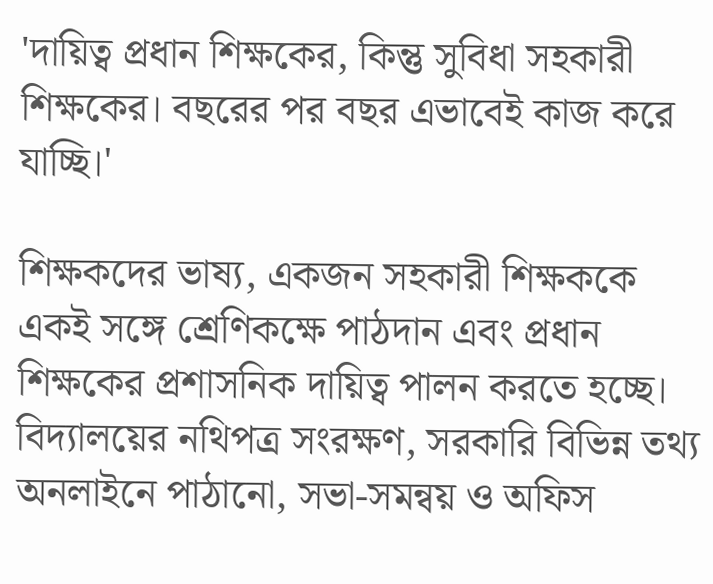'দায়িত্ব প্রধান শিক্ষকের, কিন্তু সুবিধা সহকারী শিক্ষকের। বছরের পর বছর এভাবেই কাজ করে যাচ্ছি।'

শিক্ষকদের ভাষ্য, একজন সহকারী শিক্ষককে একই সঙ্গে শ্রেণিকক্ষে পাঠদান এবং প্রধান শিক্ষকের প্রশাসনিক দায়িত্ব পালন করতে হচ্ছে। বিদ্যালয়ের নথিপত্র সংরক্ষণ, সরকারি বিভিন্ন তথ্য অনলাইনে পাঠানো, সভা-সমন্বয় ও অফিস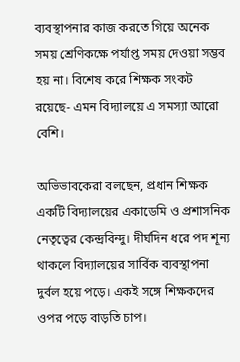ব্যবস্থাপনার কাজ করতে গিয়ে অনেক সময় শ্রেণিকক্ষে পর্যাপ্ত সময় দেওয়া সম্ভব হয় না। বিশেষ করে শিক্ষক সংকট রয়েছে- এমন বিদ্যালয়ে এ সমস্যা আরো বেশি।

অভিভাবকেরা বলছেন, প্রধান শিক্ষক একটি বিদ্যালয়ের একাডেমি ও প্রশাসনিক নেতৃত্বের কেন্দ্রবিন্দু। দীর্ঘদিন ধরে পদ শূন্য থাকলে বিদ্যালয়ের সার্বিক ব্যবস্থাপনা দুর্বল হয়ে পড়ে। একই সঙ্গে শিক্ষকদের ওপর পড়ে বাড়তি চাপ।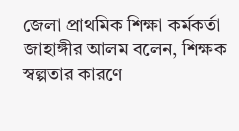জেলা প্রাথমিক শিক্ষা কর্মকর্তা জাহাঙ্গীর আলম বলেন, শিক্ষক স্বল্পতার কারণে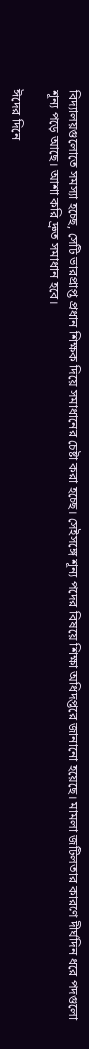বিদ্যালয়গুলোতে সমস্যা হচ্ছে, সেটি ভারপ্রাপ্ত প্রধান শিক্ষক দিয়ে সমাধানের চেষ্টা করা হচ্ছে। সেইসঙ্গে শূন্য পদের বিষয়ে শিক্ষা অধিদপ্তরে জানানো হয়েছে। মামলা জটিলতার কারণে দীর্ঘদিন ধরে পদগুলো শূন্য পড়ে আছে। আশা করি দ্রুত সমাধান হবে।

ঈদের দিনে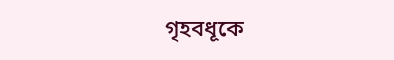গৃহবধূকে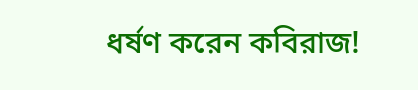ধর্ষণ করেন কবিরাজ!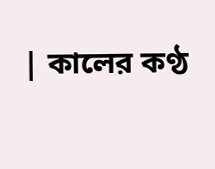| কালের কণ্ঠ